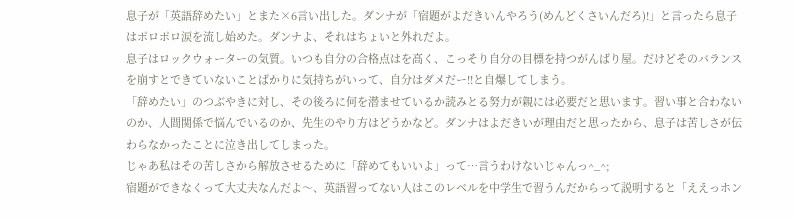息子が「英語辞めたい」とまた×6言い出した。ダンナが「宿題がよだきいんやろう(めんどくさいんだろ)!」と言ったら息子はポロポロ涙を流し始めた。ダンナよ、それはちょいと外れだよ。
息子はロックウォーターの気質。いつも自分の合格点はを高く、こっそり自分の目標を持つがんばり屋。だけどそのバランスを崩すとできていないことばかりに気持ちがいって、自分はダメだー!!と自爆してしまう。
「辞めたい」のつぶやきに対し、その後ろに何を潜ませているか読みとる努力が親には必要だと思います。習い事と合わないのか、人間関係で悩んでいるのか、先生のやり方はどうかなど。ダンナはよだきいが理由だと思ったから、息子は苦しさが伝わらなかったことに泣き出してしまった。
じゃあ私はその苦しさから解放させるために「辞めてもいいよ」って…言うわけないじゃんっ^_^;
宿題ができなくって大丈夫なんだよ〜、英語習ってない人はこのレベルを中学生で習うんだからって説明すると「ええっホン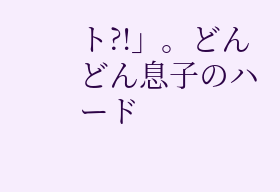ト?!」。どんどん息子のハード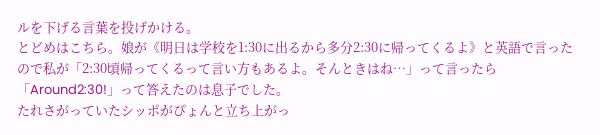ルを下げる言葉を投げかける。
とどめはこちら。娘が《明日は学校を1:30に出るから多分2:30に帰ってくるよ》と英語で言ったので私が「2:30頃帰ってくるって言い方もあるよ。そんときはね…」って言ったら「Around2:30!」って答えたのは息子でした。
たれさがっていたシッポがぴょんと立ち上がっ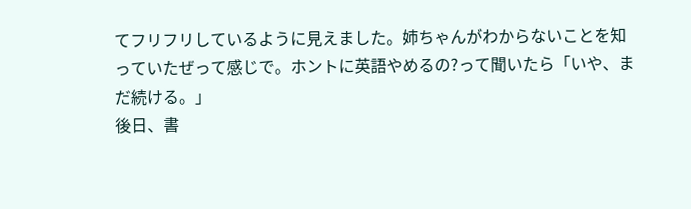てフリフリしているように見えました。姉ちゃんがわからないことを知っていたぜって感じで。ホントに英語やめるの?って聞いたら「いや、まだ続ける。」
後日、書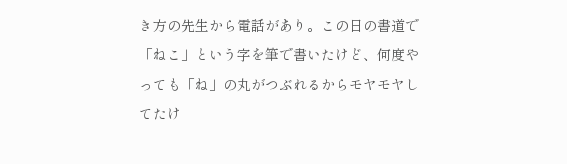き方の先生から電話があり。この日の書道で「ねこ」という字を筆で書いたけど、何度やっても「ね」の丸がつぶれるからモヤモヤしてたけ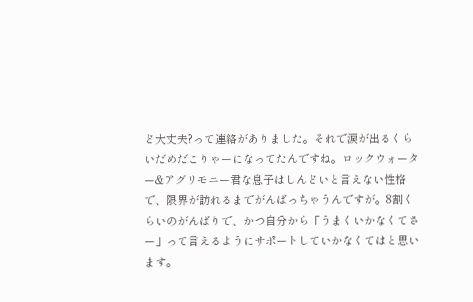ど大丈夫?って連絡がありました。それで涙が出るくらいだめだこりゃーになってたんですね。ロックウォーター&アグリモニー君な息子はしんどいと言えない性格で、限界が訪れるまでがんばっちゃうんですが。8割くらいのがんばりで、かつ自分から「うまくいかなくてさー」って言えるようにサポートしていかなくてはと思います。